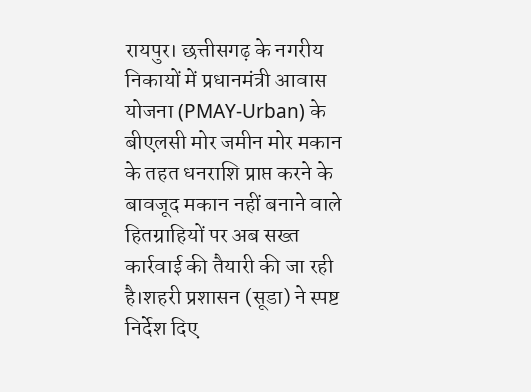रायपुर। छत्तीसगढ़ के नगरीय निकायों में प्रधानमंत्री आवास योजना (PMAY-Urban) के बीएलसी मोर जमीन मोर मकान के तहत धनराशि प्राप्त करने के बावजूद मकान नहीं बनाने वाले हितग्राहियों पर अब सख्त कार्रवाई की तैयारी की जा रही है।शहरी प्रशासन (सूडा) ने स्पष्ट निर्देश दिए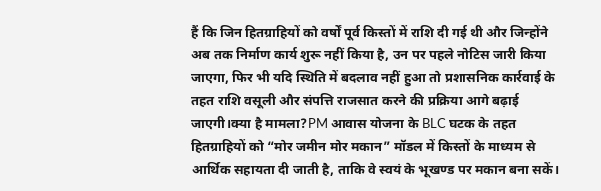हैं कि जिन हितग्राहियों को वर्षों पूर्व किस्तों में राशि दी गई थी और जिन्होंने अब तक निर्माण कार्य शुरू नहीं किया है, उन पर पहले नोटिस जारी किया जाएगा, फिर भी यदि स्थिति में बदलाव नहीं हुआ तो प्रशासनिक कार्रवाई के तहत राशि वसूली और संपत्ति राजसात करने की प्रक्रिया आगे बढ़ाई जाएगी।क्या है मामला?PM आवास योजना के BLC घटक के तहत हितग्राहियों को “मोर जमीन मोर मकान” मॉडल में किस्तों के माध्यम से आर्थिक सहायता दी जाती है, ताकि वे स्वयं के भूखण्ड पर मकान बना सकें।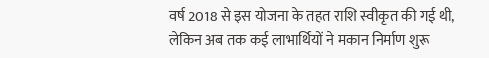वर्ष 2018 से इस योजना के तहत राशि स्वीकृत की गई थी, लेकिन अब तक कई लाभार्थियों ने मकान निर्माण शुरू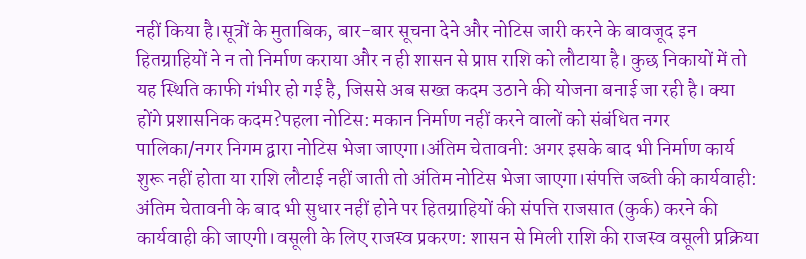नहीं किया है।सूत्रों के मुताबिक, बार-बार सूचना देने और नोटिस जारी करने के बावजूद इन हितग्राहियों ने न तो निर्माण कराया और न ही शासन से प्राप्त राशि को लौटाया है। कुछ निकायों में तो यह स्थिति काफी गंभीर हो गई है, जिससे अब सख्त कदम उठाने की योजना बनाई जा रही है। क्या होंगे प्रशासनिक कदम?पहला नोटिस: मकान निर्माण नहीं करने वालों को संबंधित नगर पालिका/नगर निगम द्वारा नोटिस भेजा जाएगा।अंतिम चेतावनी: अगर इसके बाद भी निर्माण कार्य शुरू नहीं होता या राशि लौटाई नहीं जाती तो अंतिम नोटिस भेजा जाएगा।संपत्ति जब्ती की कार्यवाही: अंतिम चेतावनी के बाद भी सुधार नहीं होने पर हितग्राहियों की संपत्ति राजसात (कुर्क) करने की कार्यवाही की जाएगी।वसूली के लिए राजस्व प्रकरण: शासन से मिली राशि की राजस्व वसूली प्रक्रिया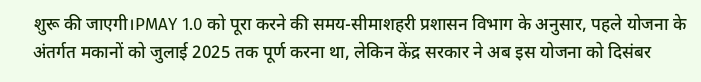शुरू की जाएगी।PMAY 1.0 को पूरा करने की समय-सीमाशहरी प्रशासन विभाग के अनुसार, पहले योजना के अंतर्गत मकानों को जुलाई 2025 तक पूर्ण करना था, लेकिन केंद्र सरकार ने अब इस योजना को दिसंबर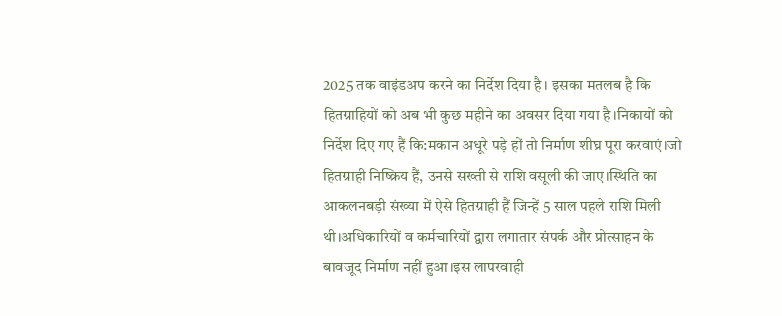2025 तक वाइंडअप करने का निर्देश दिया है। इसका मतलब है कि हितग्राहियों को अब भी कुछ महीने का अवसर दिया गया है।निकायों को निर्देश दिए गए हैं कि:मकान अधूरे पड़े हों तो निर्माण शीघ्र पूरा करवाएं।जो हितग्राही निष्क्रिय हैं, उनसे सख्ती से राशि वसूली की जाए।स्थिति का आकलनबड़ी संख्या में ऐसे हितग्राही हैं जिन्हें 5 साल पहले राशि मिली थी।अधिकारियों व कर्मचारियों द्वारा लगातार संपर्क और प्रोत्साहन के बावजूद निर्माण नहीं हुआ।इस लापरवाही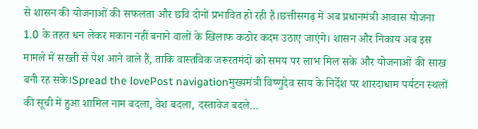से शासन की योजनाओं की सफलता और छवि दोनों प्रभावित हो रही हैं।छत्तीसगढ़ में अब प्रधानमंत्री आवास योजना 1.0 के तहत धन लेकर मकान नहीं बनाने वालों के खिलाफ कठोर कदम उठाए जाएंगे। शासन और निकाय अब इस मामले में सख्ती से पेश आने वाले हैं, ताकि वास्तविक जरूरतमंदों को समय पर लाभ मिल सके और योजनाओं की साख बनी रह सके।Spread the lovePost navigationमुख्यमंत्री विष्णुदेव साय के निर्देश पर शारदाधाम पर्यटन स्थलों की सूची में हुआ शामिल नाम बदला, वेश बदला, दस्तावेज बदले…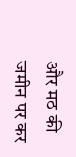और मठ की जमीन पर कर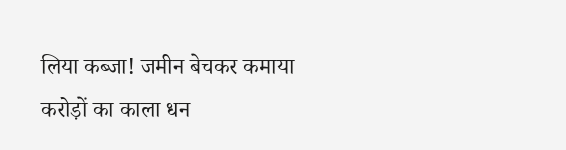लिया कब्जा! जमीन बेचकर कमाया करोड़ों का काला धन